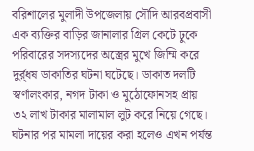বরিশালের মুলাদী উপজেলায় সৌদি আরবপ্রবাসী এক ব্যক্তির বাড়ির জানালার গ্রিল কেটে ঢ়ুকে পরিবারের সদস্যদের অস্ত্রের মুখে জিম্মি করে দুর্র্ধষ ডাকাতির ঘটনা ঘটেছে। ডাকাত দলটি স্বর্ণালংকার, নগদ টাকা ও মুঠোফোনসহ প্রায় ৩২ লাখ টাকার মালামাল লুট করে নিয়ে গেছে। ঘটনার পর মামলা দায়ের করা হলেও এখন পর্যন্ত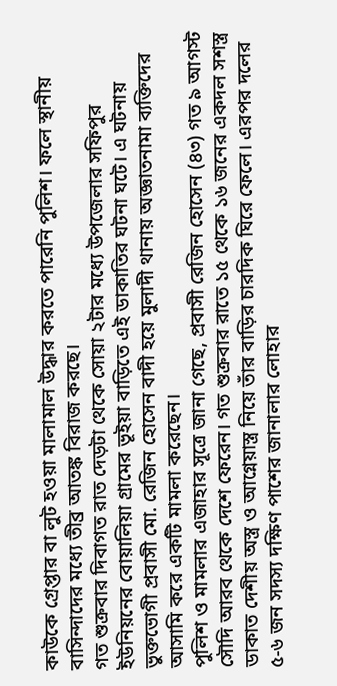কাউকে গ্রেপ্তার বা লুট হওয়া মালামাল উদ্ধার করতে পারেনি পুলিশ। ফলে স্থানীয় বাসিন্দাদের মধ্যে তীব্র আতঙ্ক বিরাজ করছে।
গত শুক্রবার দিবাগত রাত দেড়টা থেকে সোয়া ২টার মধ্যে উপজেলার সফিপুর ইউনিয়নের বোয়ালিয়া গ্রামের ভূইয়া বাড়িতে এই ডাকাতির ঘটনা ঘটে। এ ঘটনায় ভুক্তভোগী প্রবাসী মো. রেজিন হোসেন বাদী হয়ে মুলাদী থানায় অজ্ঞাতনামা ব্যক্তিদের আসামি করে একটি মামলা করেছেন।
পুলিশ ও মামলার এজাহার সূত্রে জানা গেছে, প্রবাসী রেজিন হোসেন (৪৩) গত ৯ আগস্ট সৌদি আরব থেকে দেশে ফেরেন। গত শুক্রবার রাতে ১৫ থেকে ১৬ জনের একদল সশস্ত্র ডাকাত দেশীয় অস্ত্র ও আগ্নেয়াস্ত্র নিয়ে তাঁর বাড়ির চারদিক ঘিরে ফেলে। এরপর দলের ৫-৬ জন সদস্য দক্ষিণ পাশের জানালার লোহার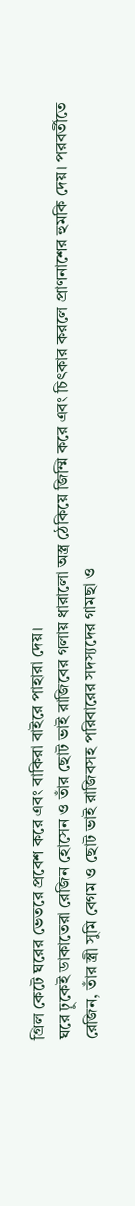গ্রিল কেটে ঘরের ভেতরে প্রবেশ করে এবং বাকিরা বাইরে পাহারা দেয়।
ঘরে ঢ়ুকেই ডাকাতেরা রেজিন হোসেন ও তাঁর ছোট ভাই রাজিবের গলায় ধারালো অস্ত্র ঠেকিয়ে জিম্মি করে এবং চিৎকার করলে প্রাণনাশের হুমকি দেয়। পরবর্তীতে রেজিন, তাঁর স্ত্রী সুমি বেগম ও ছোট ভাই রাজিবসহ পরিবারের সদস্যদের গামছা ও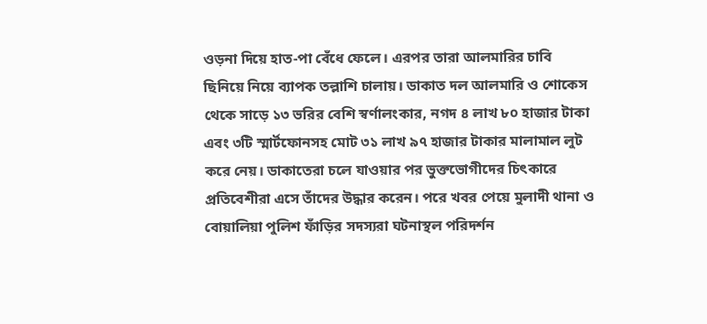ওড়না দিয়ে হাত-পা বেঁধে ফেলে। এরপর তারা আলমারির চাবি ছিনিয়ে নিয়ে ব্যাপক তল্লাশি চালায়। ডাকাত দল আলমারি ও শোকেস থেকে সাড়ে ১৩ ভরির বেশি স্বর্ণালংকার, নগদ ৪ লাখ ৮০ হাজার টাকা এবং ৩টি স্মার্টফোনসহ মোট ৩১ লাখ ৯৭ হাজার টাকার মালামাল লুট করে নেয়। ডাকাতেরা চলে যাওয়ার পর ভুক্তভোগীদের চিৎকারে প্রতিবেশীরা এসে তাঁদের উদ্ধার করেন। পরে খবর পেয়ে মুলাদী থানা ও বোয়ালিয়া পুলিশ ফাঁড়ির সদস্যরা ঘটনাস্থল পরিদর্শন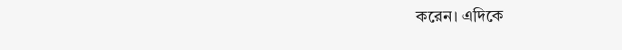করেন। এদিকে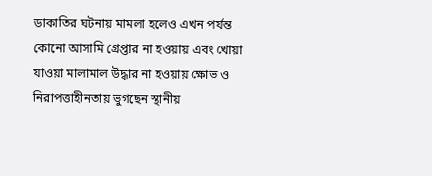ডাকাতির ঘটনায় মামলা হলেও এখন পর্যন্ত কোনো আসামি গ্রেপ্তার না হওয়ায় এবং খোয়া যাওয়া মালামাল উদ্ধার না হওয়ায় ক্ষোভ ও নিরাপত্তাহীনতায় ভুগছেন স্থানীয়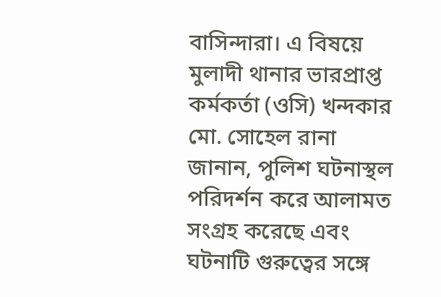বাসিন্দারা। এ বিষয়ে মুলাদী থানার ভারপ্রাপ্ত কর্মকর্তা (ওসি) খন্দকার মো. সোহেল রানা জানান, পুলিশ ঘটনাস্থল পরিদর্শন করে আলামত সংগ্রহ করেছে এবং ঘটনাটি গুরুত্বের সঙ্গে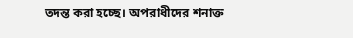তদন্ত করা হচ্ছে। অপরাধীদের শনাক্ত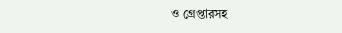ও গ্রেপ্তারসহ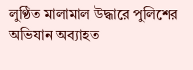লুণ্ঠিত মালামাল উদ্ধারে পুলিশের অভিযান অব্যাহত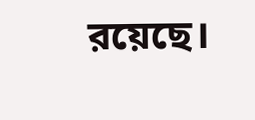রয়েছে।